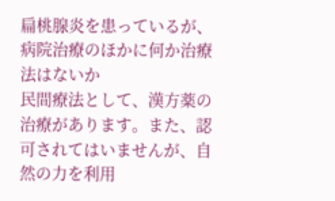扁桃腺炎を患っているが、病院治療のほかに何か治療法はないか
民間療法として、漢方薬の治療があります。また、認可されてはいませんが、自然の力を利用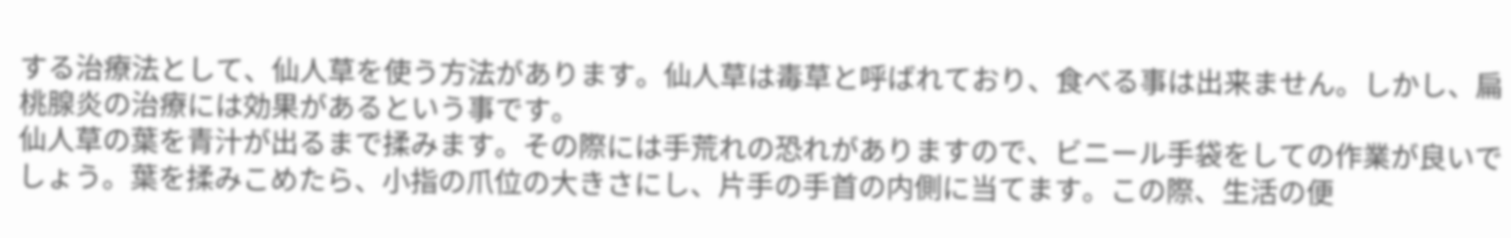する治療法として、仙人草を使う方法があります。仙人草は毒草と呼ばれており、食べる事は出来ません。しかし、扁桃腺炎の治療には効果があるという事です。
仙人草の葉を青汁が出るまで揉みます。その際には手荒れの恐れがありますので、ビニール手袋をしての作業が良いでしょう。葉を揉みこめたら、小指の爪位の大きさにし、片手の手首の内側に当てます。この際、生活の便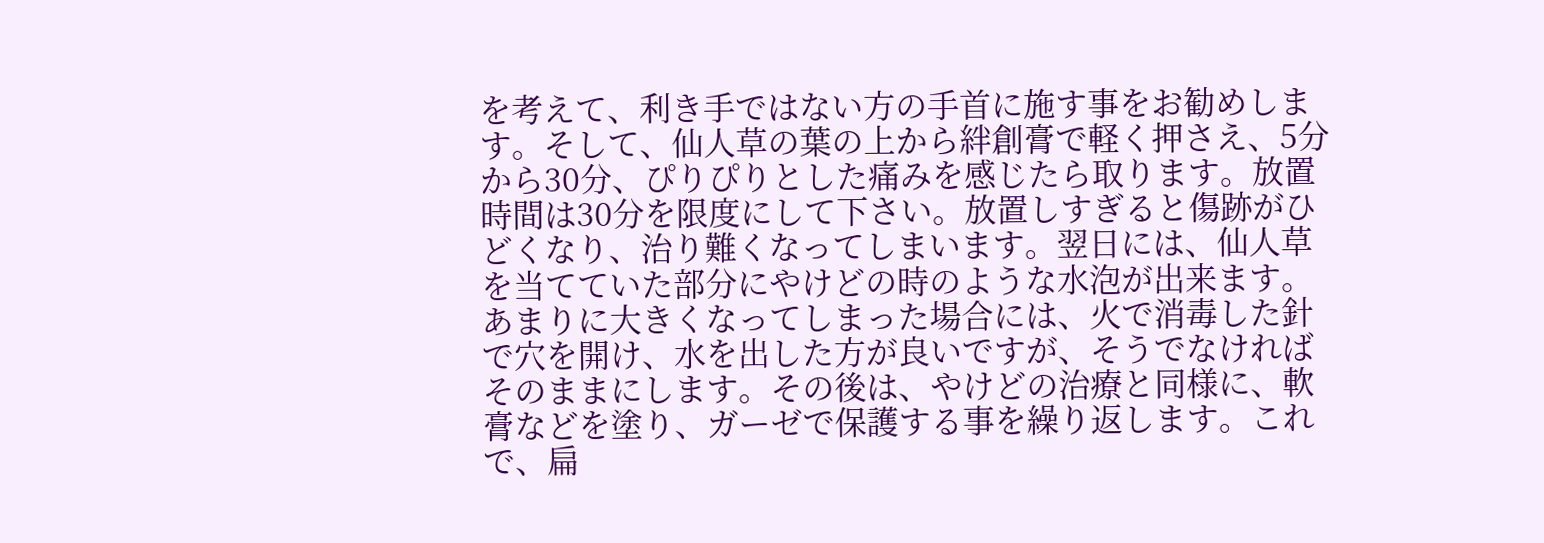を考えて、利き手ではない方の手首に施す事をお勧めします。そして、仙人草の葉の上から絆創膏で軽く押さえ、5分から30分、ぴりぴりとした痛みを感じたら取ります。放置時間は30分を限度にして下さい。放置しすぎると傷跡がひどくなり、治り難くなってしまいます。翌日には、仙人草を当てていた部分にやけどの時のような水泡が出来ます。あまりに大きくなってしまった場合には、火で消毒した針で穴を開け、水を出した方が良いですが、そうでなければそのままにします。その後は、やけどの治療と同様に、軟膏などを塗り、ガーゼで保護する事を繰り返します。これで、扁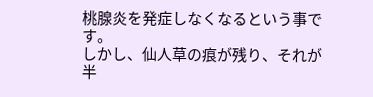桃腺炎を発症しなくなるという事です。
しかし、仙人草の痕が残り、それが半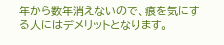年から数年消えないので、痕を気にする人にはデメリットとなります。